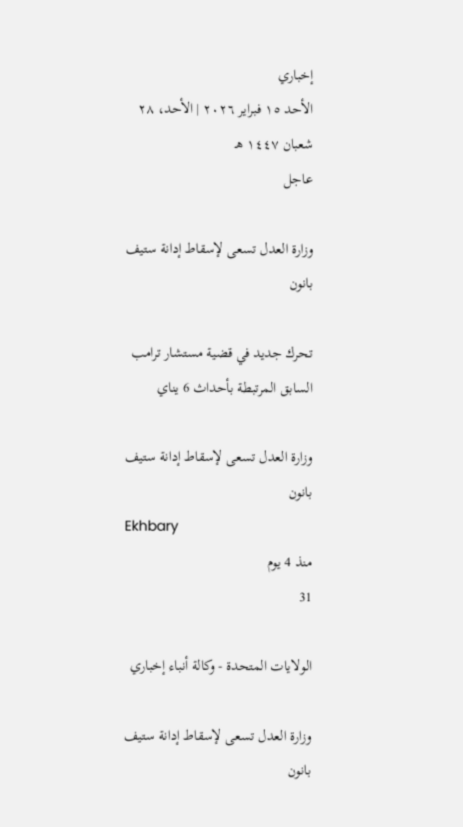إخباري
الأحد ١٥ فبراير ٢٠٢٦ | الأحد، ٢٨ شعبان ١٤٤٧ هـ
عاجل

وزارة العدل تسعى لإسقاط إدانة ستيف بانون

تحرك جديد في قضية مستشار ترامب السابق المرتبطة بأحداث 6 يناي

وزارة العدل تسعى لإسقاط إدانة ستيف بانون
Ekhbary
منذ 4 يوم
31

الولايات المتحدة - وكالة أنباء إخباري

وزارة العدل تسعى لإسقاط إدانة ستيف بانون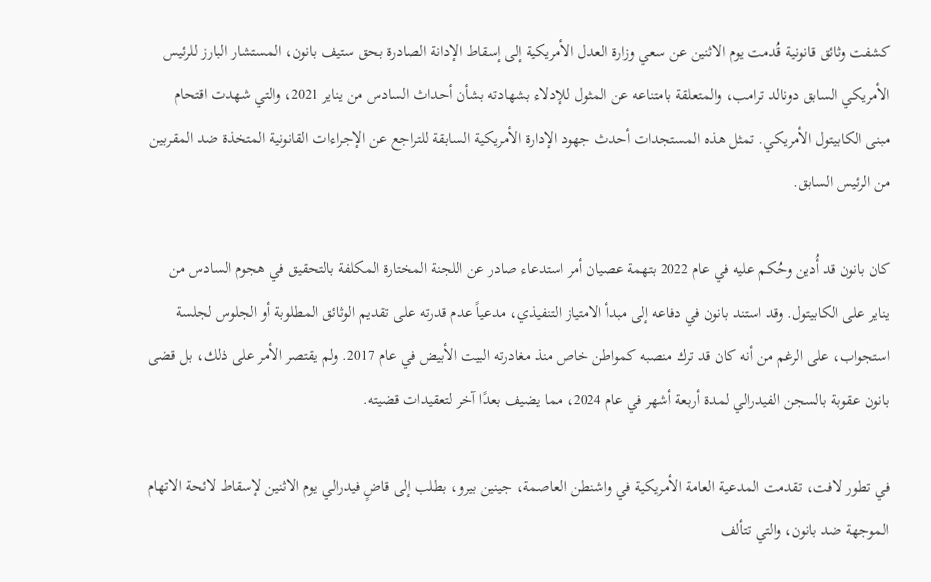كشفت وثائق قانونية قُدمت يوم الاثنين عن سعي وزارة العدل الأمريكية إلى إسقاط الإدانة الصادرة بحق ستيف بانون، المستشار البارز للرئيس الأمريكي السابق دونالد ترامب، والمتعلقة بامتناعه عن المثول للإدلاء بشهادته بشأن أحداث السادس من يناير 2021، والتي شهدت اقتحام مبنى الكابيتول الأمريكي. تمثل هذه المستجدات أحدث جهود الإدارة الأمريكية السابقة للتراجع عن الإجراءات القانونية المتخذة ضد المقربين من الرئيس السابق.

كان بانون قد أُدين وحُكم عليه في عام 2022 بتهمة عصيان أمر استدعاء صادر عن اللجنة المختارة المكلفة بالتحقيق في هجوم السادس من يناير على الكابيتول. وقد استند بانون في دفاعه إلى مبدأ الامتياز التنفيذي، مدعياً عدم قدرته على تقديم الوثائق المطلوبة أو الجلوس لجلسة استجواب، على الرغم من أنه كان قد ترك منصبه كمواطن خاص منذ مغادرته البيت الأبيض في عام 2017. ولم يقتصر الأمر على ذلك، بل قضى بانون عقوبة بالسجن الفيدرالي لمدة أربعة أشهر في عام 2024، مما يضيف بعدًا آخر لتعقيدات قضيته.

في تطور لافت، تقدمت المدعية العامة الأمريكية في واشنطن العاصمة، جينين بيرو، بطلب إلى قاضٍ فيدرالي يوم الاثنين لإسقاط لائحة الاتهام الموجهة ضد بانون، والتي تتألف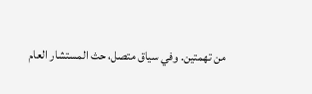من تهمتين. وفي سياق متصل، حث المستشار العام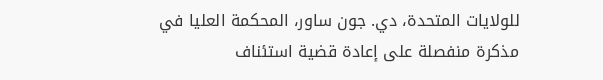للولايات المتحدة، دي. جون ساور، المحكمة العليا في مذكرة منفصلة على إعادة قضية استئناف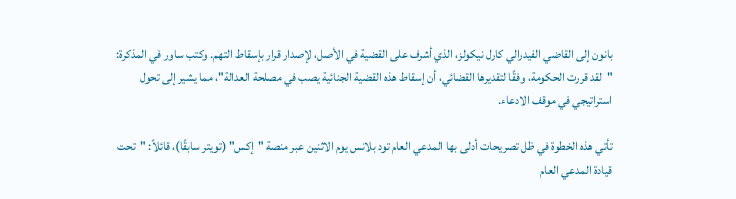بانون إلى القاضي الفيدرالي كارل نيكولز، الذي أشرف على القضية في الأصل، لإصدار قرار بإسقاط التهم. وكتب ساور في المذكرة: "لقد قررت الحكومة، وفقًا لتقديرها القضائي، أن إسقاط هذه القضية الجنائية يصب في مصلحة العدالة"، مما يشير إلى تحول استراتيجي في موقف الادعاء.

تأتي هذه الخطوة في ظل تصريحات أدلى بها المدعي العام تود بلانس يوم الاثنين عبر منصة "إكس" (تويتر سابقًا)، قائلاً: "تحت قيادة المدعي العام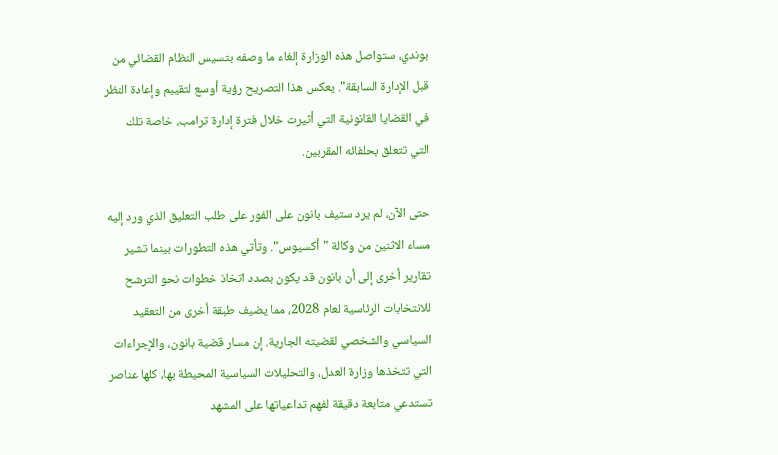بوندي، ستواصل هذه الوزارة إلغاء ما وصفه بتسيس النظام القضائي من قبل الإدارة السابقة". يعكس هذا التصريح رؤية أوسع لتقييم وإعادة النظر في القضايا القانونية التي أثيرت خلال فترة إدارة ترامب، خاصة تلك التي تتعلق بحلفائه المقربين.

حتى الآن، لم يرد ستيف بانون على الفور على طلب التعليق الذي ورد إليه مساء الاثنين من وكالة "أكسيوس". وتأتي هذه التطورات بينما تشير تقارير أخرى إلى أن بانون قد يكون بصدد اتخاذ خطوات نحو الترشح للانتخابات الرئاسية لعام 2028، مما يضيف طبقة أخرى من التعقيد السياسي والشخصي لقضيته الجارية. إن مسار قضية بانون، والإجراءات التي تتخذها وزارة العدل، والتحليلات السياسية المحيطة بها، كلها عناصر تستدعي متابعة دقيقة لفهم تداعياتها على المشهد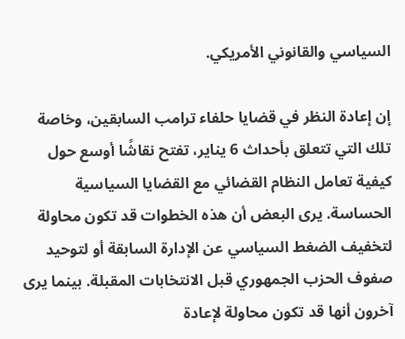السياسي والقانوني الأمريكي.

إن إعادة النظر في قضايا حلفاء ترامب السابقين، وخاصة تلك التي تتعلق بأحداث 6 يناير، تفتح نقاشًا أوسع حول كيفية تعامل النظام القضائي مع القضايا السياسية الحساسة. يرى البعض أن هذه الخطوات قد تكون محاولة لتخفيف الضغط السياسي عن الإدارة السابقة أو لتوحيد صفوف الحزب الجمهوري قبل الانتخابات المقبلة. بينما يرى آخرون أنها قد تكون محاولة لإعادة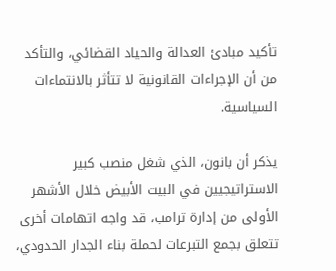تأكيد مبادئ العدالة والحياد القضائي، والتأكد من أن الإجراءات القانونية لا تتأثر بالانتماءات السياسية.

يذكر أن بانون، الذي شغل منصب كبير الاستراتيجيين في البيت الأبيض خلال الأشهر الأولى من إدارة ترامب، قد واجه اتهامات أخرى تتعلق بجمع التبرعات لحملة بناء الجدار الحدودي،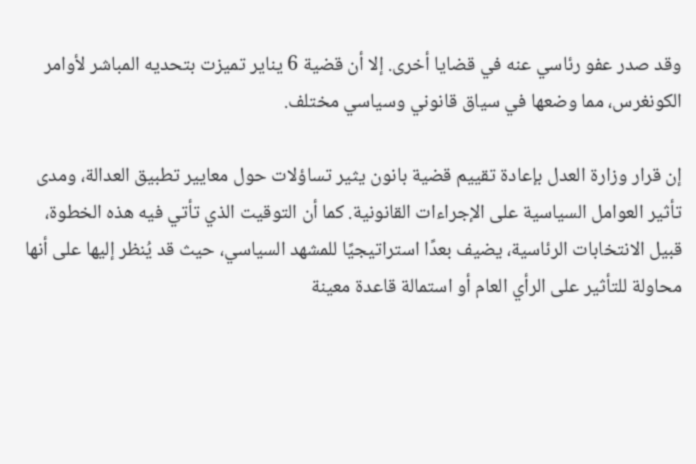وقد صدر عفو رئاسي عنه في قضايا أخرى. إلا أن قضية 6 يناير تميزت بتحديه المباشر لأوامر الكونغرس، مما وضعها في سياق قانوني وسياسي مختلف.

إن قرار وزارة العدل بإعادة تقييم قضية بانون يثير تساؤلات حول معايير تطبيق العدالة، ومدى تأثير العوامل السياسية على الإجراءات القانونية. كما أن التوقيت الذي تأتي فيه هذه الخطوة، قبيل الانتخابات الرئاسية، يضيف بعدًا استراتيجيًا للمشهد السياسي، حيث قد يُنظر إليها على أنها محاولة للتأثير على الرأي العام أو استمالة قاعدة معينة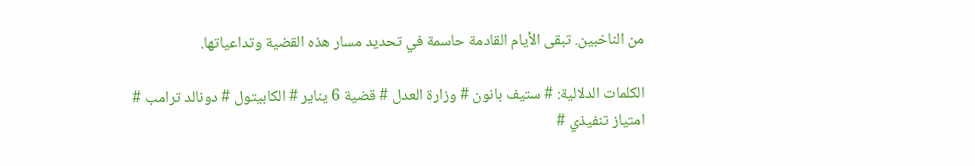من الناخبين. تبقى الأيام القادمة حاسمة في تحديد مسار هذه القضية وتداعياتها.

الكلمات الدلالية: # ستيف بانون # وزارة العدل # قضية 6 يناير # الكابيتول # دونالد ترامب # امتياز تنفيذي #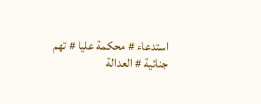استدعاء # محكمة عليا # تهم جنائية # العدالة